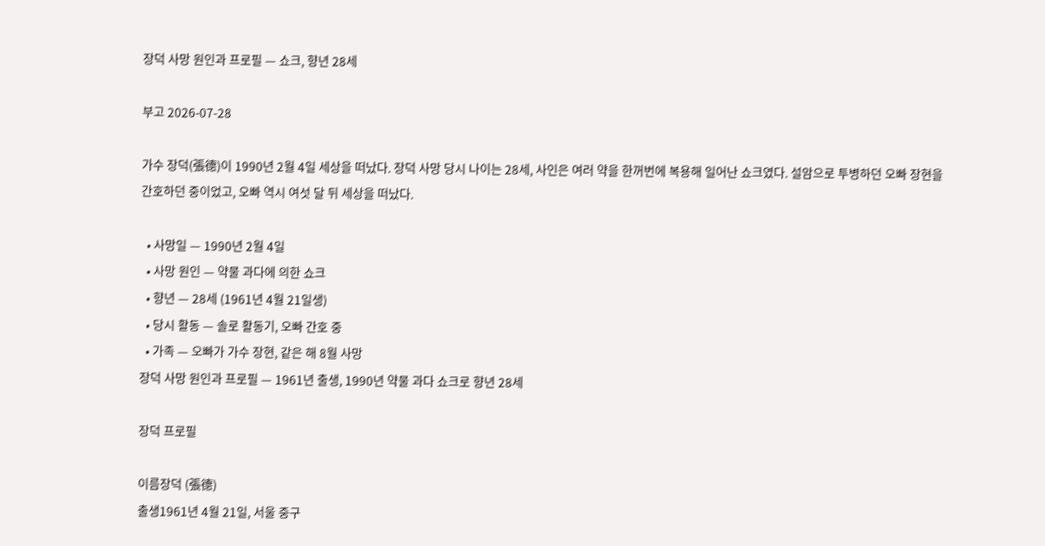장덕 사망 원인과 프로필 — 쇼크, 향년 28세

부고 2026-07-28

가수 장덕(張德)이 1990년 2월 4일 세상을 떠났다. 장덕 사망 당시 나이는 28세, 사인은 여러 약을 한꺼번에 복용해 일어난 쇼크였다. 설암으로 투병하던 오빠 장현을 간호하던 중이었고, 오빠 역시 여섯 달 뒤 세상을 떠났다.

  • 사망일 — 1990년 2월 4일
  • 사망 원인 — 약물 과다에 의한 쇼크
  • 향년 — 28세 (1961년 4월 21일생)
  • 당시 활동 — 솔로 활동기, 오빠 간호 중
  • 가족 — 오빠가 가수 장현, 같은 해 8월 사망
장덕 사망 원인과 프로필 — 1961년 출생, 1990년 약물 과다 쇼크로 향년 28세

장덕 프로필

이름장덕 (張德)
출생1961년 4월 21일, 서울 중구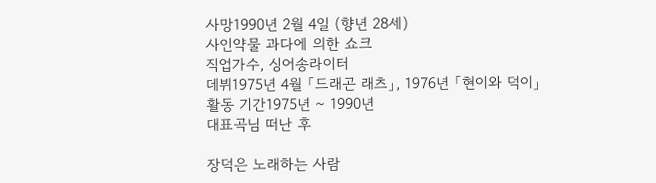사망1990년 2월 4일 (향년 28세)
사인약물 과다에 의한 쇼크
직업가수, 싱어송라이터
데뷔1975년 4월 「드래곤 래츠」, 1976년 「현이와 덕이」
활동 기간1975년 ~ 1990년
대표곡님 떠난 후

장덕은 노래하는 사람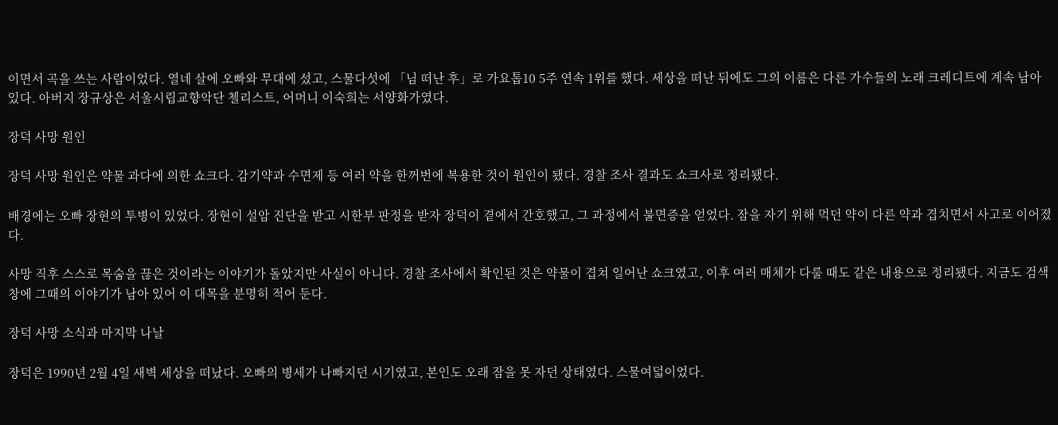이면서 곡을 쓰는 사람이었다. 열네 살에 오빠와 무대에 섰고, 스물다섯에 「님 떠난 후」로 가요톱10 5주 연속 1위를 했다. 세상을 떠난 뒤에도 그의 이름은 다른 가수들의 노래 크레디트에 계속 남아 있다. 아버지 장규상은 서울시립교향악단 첼리스트, 어머니 이숙희는 서양화가였다.

장덕 사망 원인

장덕 사망 원인은 약물 과다에 의한 쇼크다. 감기약과 수면제 등 여러 약을 한꺼번에 복용한 것이 원인이 됐다. 경찰 조사 결과도 쇼크사로 정리됐다.

배경에는 오빠 장현의 투병이 있었다. 장현이 설암 진단을 받고 시한부 판정을 받자 장덕이 곁에서 간호했고, 그 과정에서 불면증을 얻었다. 잠을 자기 위해 먹던 약이 다른 약과 겹치면서 사고로 이어졌다.

사망 직후 스스로 목숨을 끊은 것이라는 이야기가 돌았지만 사실이 아니다. 경찰 조사에서 확인된 것은 약물이 겹쳐 일어난 쇼크였고, 이후 여러 매체가 다룰 때도 같은 내용으로 정리됐다. 지금도 검색창에 그때의 이야기가 남아 있어 이 대목을 분명히 적어 둔다.

장덕 사망 소식과 마지막 나날

장덕은 1990년 2월 4일 새벽 세상을 떠났다. 오빠의 병세가 나빠지던 시기였고, 본인도 오래 잠을 못 자던 상태였다. 스물여덟이었다.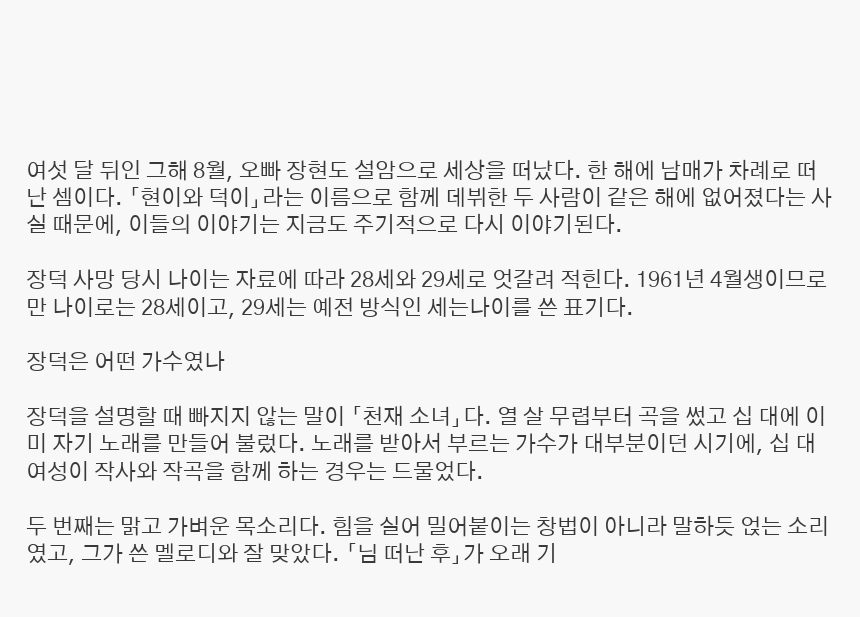여섯 달 뒤인 그해 8월, 오빠 장현도 설암으로 세상을 떠났다. 한 해에 남매가 차례로 떠난 셈이다. 「현이와 덕이」라는 이름으로 함께 데뷔한 두 사람이 같은 해에 없어졌다는 사실 때문에, 이들의 이야기는 지금도 주기적으로 다시 이야기된다.

장덕 사망 당시 나이는 자료에 따라 28세와 29세로 엇갈려 적힌다. 1961년 4월생이므로 만 나이로는 28세이고, 29세는 예전 방식인 세는나이를 쓴 표기다.

장덕은 어떤 가수였나

장덕을 설명할 때 빠지지 않는 말이 「천재 소녀」다. 열 살 무렵부터 곡을 썼고 십 대에 이미 자기 노래를 만들어 불렀다. 노래를 받아서 부르는 가수가 대부분이던 시기에, 십 대 여성이 작사와 작곡을 함께 하는 경우는 드물었다.

두 번째는 맑고 가벼운 목소리다. 힘을 실어 밀어붙이는 창법이 아니라 말하듯 얹는 소리였고, 그가 쓴 멜로디와 잘 맞았다. 「님 떠난 후」가 오래 기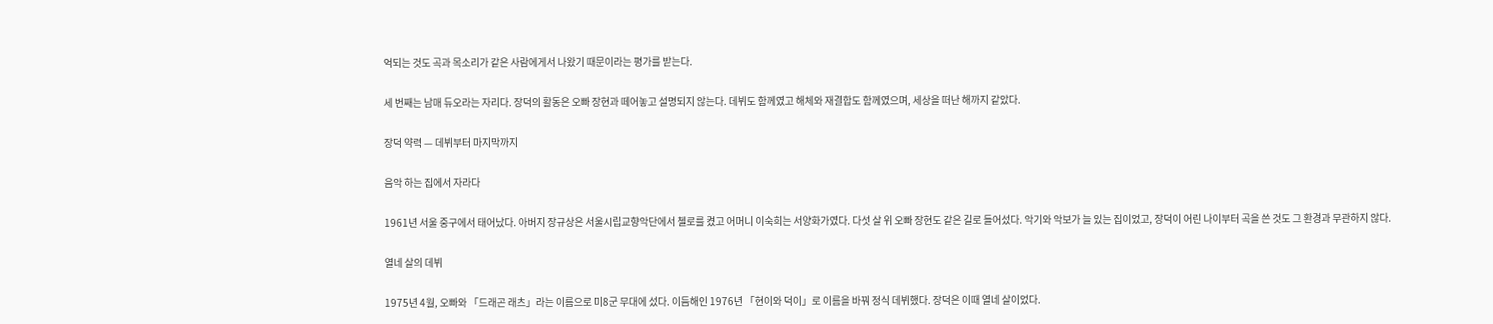억되는 것도 곡과 목소리가 같은 사람에게서 나왔기 때문이라는 평가를 받는다.

세 번째는 남매 듀오라는 자리다. 장덕의 활동은 오빠 장현과 떼어놓고 설명되지 않는다. 데뷔도 함께였고 해체와 재결합도 함께였으며, 세상을 떠난 해까지 같았다.

장덕 약력 — 데뷔부터 마지막까지

음악 하는 집에서 자라다

1961년 서울 중구에서 태어났다. 아버지 장규상은 서울시립교향악단에서 첼로를 켰고 어머니 이숙희는 서양화가였다. 다섯 살 위 오빠 장현도 같은 길로 들어섰다. 악기와 악보가 늘 있는 집이었고, 장덕이 어린 나이부터 곡을 쓴 것도 그 환경과 무관하지 않다.

열네 살의 데뷔

1975년 4월, 오빠와 「드래곤 래츠」라는 이름으로 미8군 무대에 섰다. 이듬해인 1976년 「현이와 덕이」로 이름을 바꿔 정식 데뷔했다. 장덕은 이때 열네 살이었다.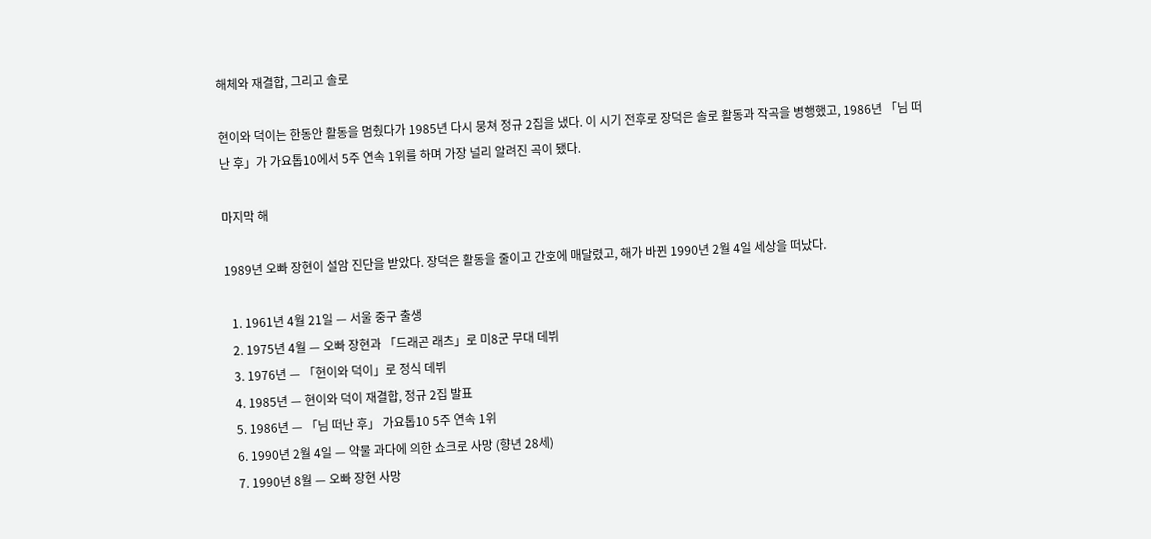해체와 재결합, 그리고 솔로

현이와 덕이는 한동안 활동을 멈췄다가 1985년 다시 뭉쳐 정규 2집을 냈다. 이 시기 전후로 장덕은 솔로 활동과 작곡을 병행했고, 1986년 「님 떠난 후」가 가요톱10에서 5주 연속 1위를 하며 가장 널리 알려진 곡이 됐다.

마지막 해

1989년 오빠 장현이 설암 진단을 받았다. 장덕은 활동을 줄이고 간호에 매달렸고, 해가 바뀐 1990년 2월 4일 세상을 떠났다.

  1. 1961년 4월 21일 — 서울 중구 출생
  2. 1975년 4월 — 오빠 장현과 「드래곤 래츠」로 미8군 무대 데뷔
  3. 1976년 — 「현이와 덕이」로 정식 데뷔
  4. 1985년 — 현이와 덕이 재결합, 정규 2집 발표
  5. 1986년 — 「님 떠난 후」 가요톱10 5주 연속 1위
  6. 1990년 2월 4일 — 약물 과다에 의한 쇼크로 사망 (향년 28세)
  7. 1990년 8월 — 오빠 장현 사망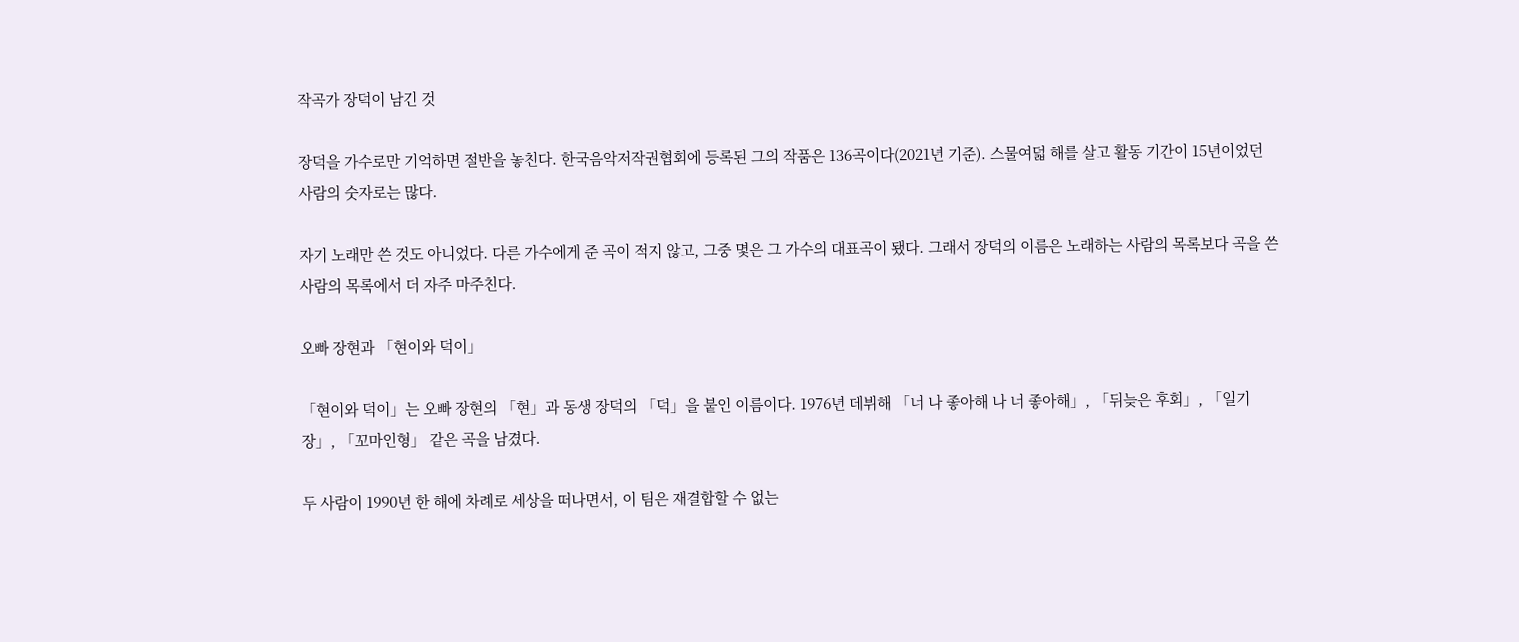작곡가 장덕이 남긴 것

장덕을 가수로만 기억하면 절반을 놓친다. 한국음악저작권협회에 등록된 그의 작품은 136곡이다(2021년 기준). 스물여덟 해를 살고 활동 기간이 15년이었던 사람의 숫자로는 많다.

자기 노래만 쓴 것도 아니었다. 다른 가수에게 준 곡이 적지 않고, 그중 몇은 그 가수의 대표곡이 됐다. 그래서 장덕의 이름은 노래하는 사람의 목록보다 곡을 쓴 사람의 목록에서 더 자주 마주친다.

오빠 장현과 「현이와 덕이」

「현이와 덕이」는 오빠 장현의 「현」과 동생 장덕의 「덕」을 붙인 이름이다. 1976년 데뷔해 「너 나 좋아해 나 너 좋아해」, 「뒤늦은 후회」, 「일기장」, 「꼬마인형」 같은 곡을 남겼다.

두 사람이 1990년 한 해에 차례로 세상을 떠나면서, 이 팀은 재결합할 수 없는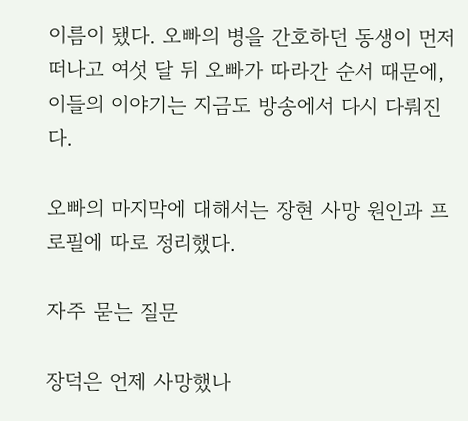이름이 됐다. 오빠의 병을 간호하던 동생이 먼저 떠나고 여섯 달 뒤 오빠가 따라간 순서 때문에, 이들의 이야기는 지금도 방송에서 다시 다뤄진다.

오빠의 마지막에 대해서는 장현 사망 원인과 프로필에 따로 정리했다.

자주 묻는 질문

장덕은 언제 사망했나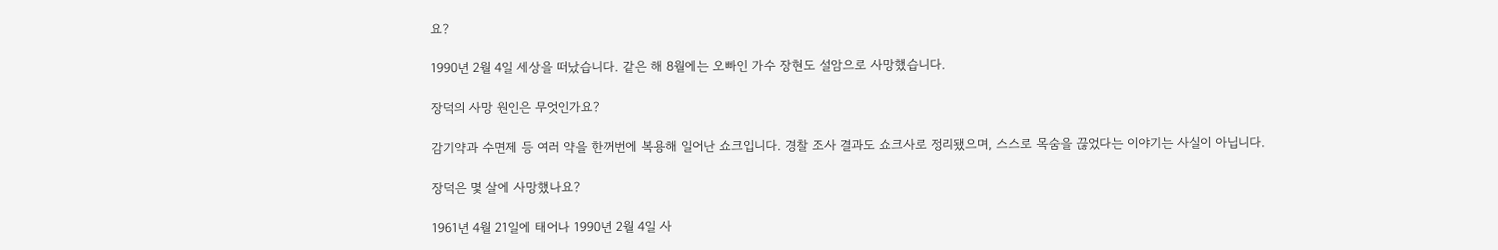요?

1990년 2월 4일 세상을 떠났습니다. 같은 해 8월에는 오빠인 가수 장현도 설암으로 사망했습니다.

장덕의 사망 원인은 무엇인가요?

감기약과 수면제 등 여러 약을 한꺼번에 복용해 일어난 쇼크입니다. 경찰 조사 결과도 쇼크사로 정리됐으며, 스스로 목숨을 끊었다는 이야기는 사실이 아닙니다.

장덕은 몇 살에 사망했나요?

1961년 4월 21일에 태어나 1990년 2월 4일 사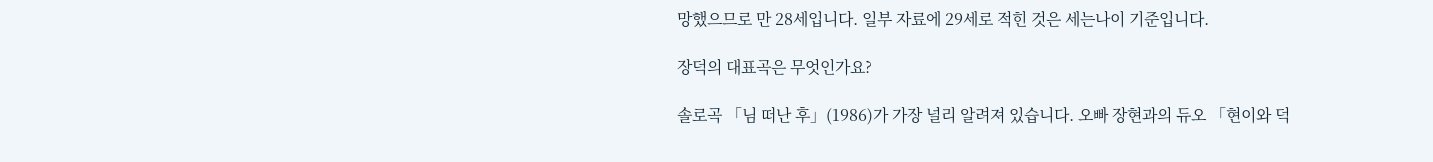망했으므로 만 28세입니다. 일부 자료에 29세로 적힌 것은 세는나이 기준입니다.

장덕의 대표곡은 무엇인가요?

솔로곡 「님 떠난 후」(1986)가 가장 널리 알려져 있습니다. 오빠 장현과의 듀오 「현이와 덕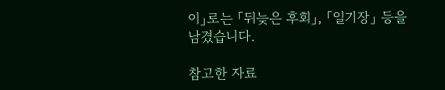이」로는 「뒤늦은 후회」, 「일기장」 등을 남겼습니다.

참고한 자료